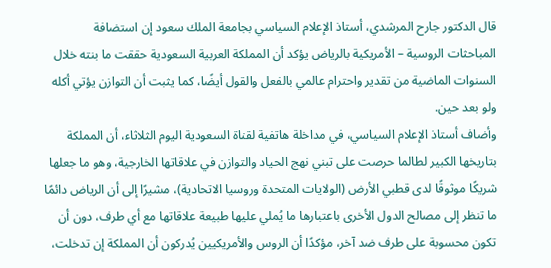قال الدكتور جارح المرشدي، أستاذ الإعلام السياسي بجامعة الملك سعود إن استضافة المباحثات الروسية – الأمريكية بالرياض يؤكد أن المملكة العربية السعودية حققت ما بنته خلال السنوات الماضية من تقدير واحترام عالمي بالفعل والقول أيضًا، كما يثبت أن التوازن يؤتي أكله ولو بعد حين.
وأضاف أستاذ الإعلام السياسي، في مداخلة هاتفية لقناة السعودية اليوم الثلاثاء، أن المملكة بتاريخها الكبير لطالما حرصت على تبني نهج الحياد والتوازن في علاقاتها الخارجية، وهو ما جعلها شريكًا موثوقًا لدى قطبي الأرض (الولايات المتحدة وروسيا الاتحادية)، مشيرًا إلى أن الرياض دائمًا ما تنظر إلى مصالح الدول الأخرى باعتبارها ما يُملي عليها طبيعة علاقاتها مع أي طرف، دون أن تكون محسوبة على طرف ضد آخر، مؤكدًا أن الروس والأمريكيين يُدركون أن المملكة إن تدخلت،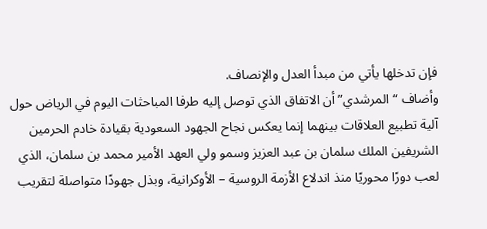فإن تدخلها يأتي من مبدأ العدل والإنصاف.
وأضاف “المرشدي” أن الاتفاق الذي توصل إليه طرفا المباحثات اليوم في الرياض حول آلية تطبيع العلاقات بينهما إنما يعكس نجاح الجهود السعودية بقيادة خادم الحرمين الشريفين الملك سلمان بن عبد العزيز وسمو ولي العهد الأمير محمد بن سلمان، الذي لعب دورًا محوريًا منذ اندلاع الأزمة الروسية – الأوكرانية، وبذل جهودًا متواصلة لتقريب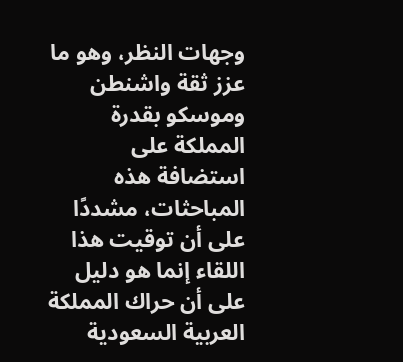وجهات النظر، وهو ما عزز ثقة واشنطن وموسكو بقدرة المملكة على استضافة هذه المباحثات، مشددًا على أن توقيت هذا اللقاء إنما هو دليل على أن حراك المملكة العربية السعودية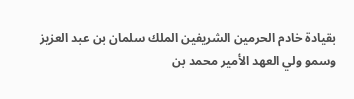بقيادة خادم الحرمين الشريفين الملك سلمان بن عبد العزيز وسمو ولي العهد الأمير محمد بن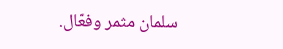سلمان مثمر وفعّال.